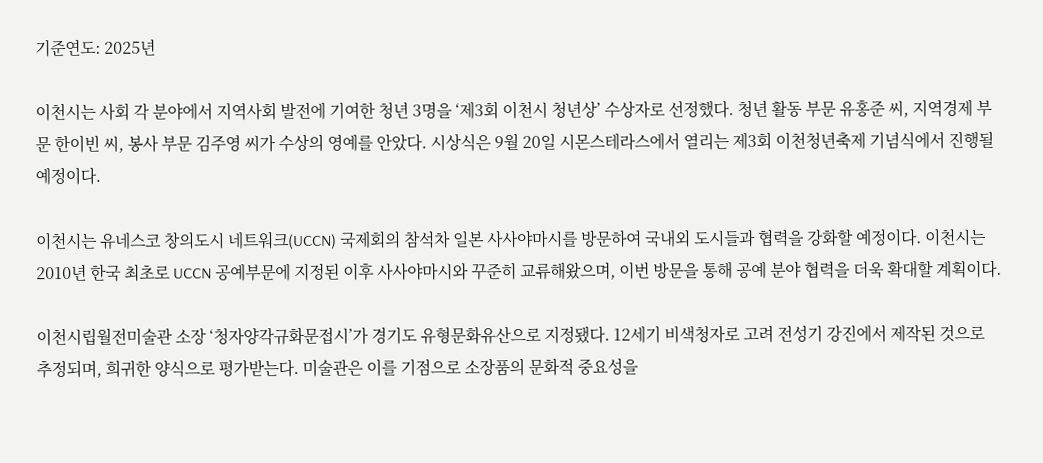기준연도: 2025년

이천시는 사회 각 분야에서 지역사회 발전에 기여한 청년 3명을 ‘제3회 이천시 청년상’ 수상자로 선정했다. 청년 활동 부문 유홍준 씨, 지역경제 부문 한이빈 씨, 봉사 부문 김주영 씨가 수상의 영예를 안았다. 시상식은 9월 20일 시몬스테라스에서 열리는 제3회 이천청년축제 기념식에서 진행될 예정이다.

이천시는 유네스코 창의도시 네트워크(UCCN) 국제회의 참석차 일본 사사야마시를 방문하여 국내외 도시들과 협력을 강화할 예정이다. 이천시는 2010년 한국 최초로 UCCN 공예부문에 지정된 이후 사사야마시와 꾸준히 교류해왔으며, 이번 방문을 통해 공예 분야 협력을 더욱 확대할 계획이다.

이천시립월전미술관 소장 ‘청자양각규화문접시’가 경기도 유형문화유산으로 지정됐다. 12세기 비색청자로 고려 전성기 강진에서 제작된 것으로 추정되며, 희귀한 양식으로 평가받는다. 미술관은 이를 기점으로 소장품의 문화적 중요성을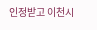인정받고 이천시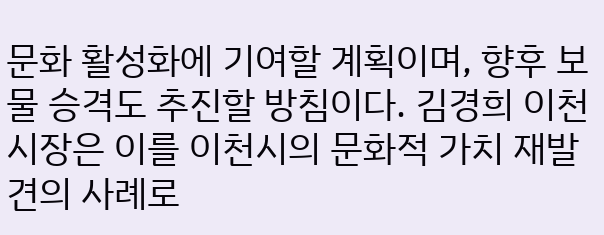문화 활성화에 기여할 계획이며, 향후 보물 승격도 추진할 방침이다. 김경희 이천시장은 이를 이천시의 문화적 가치 재발견의 사례로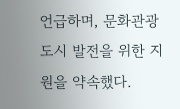언급하며, 문화관광도시 발전을 위한 지원을 약속했다.